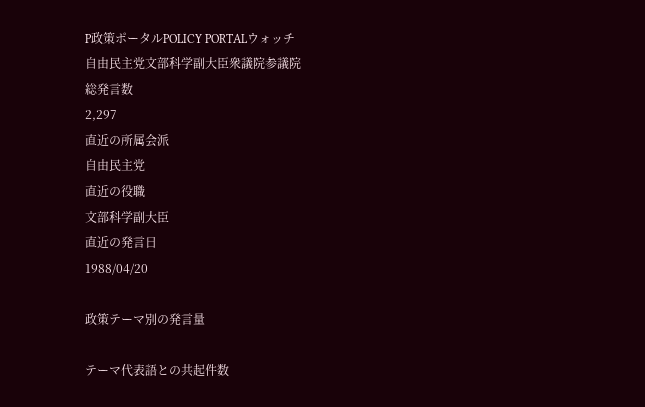P政策ポータルPOLICY PORTALウォッチ
自由民主党文部科学副大臣衆議院参議院
総発言数
2,297
直近の所属会派
自由民主党
直近の役職
文部科学副大臣
直近の発言日
1988/04/20

政策テーマ別の発言量

テーマ代表語との共起件数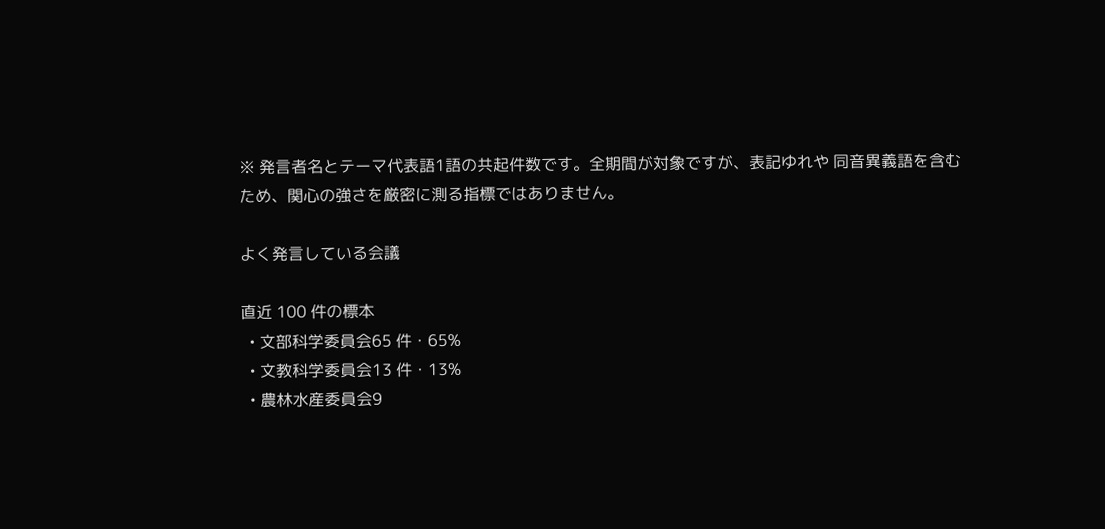※ 発言者名とテーマ代表語1語の共起件数です。全期間が対象ですが、表記ゆれや 同音異義語を含むため、関心の強さを厳密に測る指標ではありません。

よく発言している会議

直近 100 件の標本
  • 文部科学委員会65 件・65%
  • 文教科学委員会13 件・13%
  • 農林水産委員会9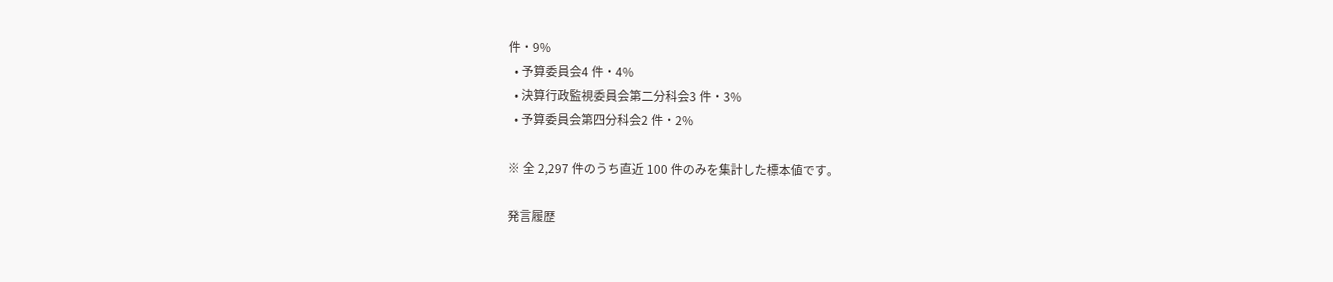件・9%
  • 予算委員会4 件・4%
  • 決算行政監視委員会第二分科会3 件・3%
  • 予算委員会第四分科会2 件・2%

※ 全 2,297 件のうち直近 100 件のみを集計した標本値です。

発言履歴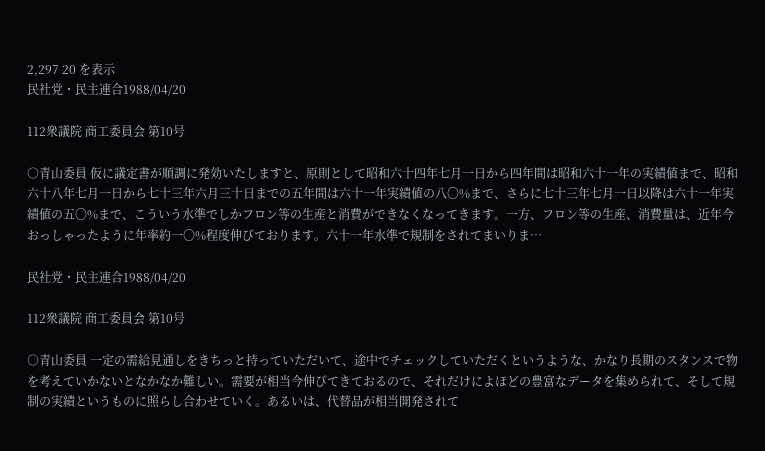2,297 20 を表示
民社党・民主連合1988/04/20

112衆議院 商工委員会 第10号

○青山委員 仮に議定書が順調に発効いたしますと、原則として昭和六十四年七月一日から四年間は昭和六十一年の実績値まで、昭和六十八年七月一日から七十三年六月三十日までの五年間は六十一年実績値の八〇%まで、さらに七十三年七月一日以降は六十一年実績値の五〇%まで、こういう水準でしかフロン等の生産と消費ができなくなってきます。一方、フロン等の生産、消費量は、近年今おっしゃったように年率約一〇%程度伸びております。六十一年水準で規制をされてまいりま…

民社党・民主連合1988/04/20

112衆議院 商工委員会 第10号

○青山委員 一定の需給見通しをきちっと持っていただいて、途中でチェックしていただくというような、かなり長期のスタンスで物を考えていかないとなかなか難しい。需要が相当今伸びてきておるので、それだけによほどの豊富なデータを集められて、そして規制の実績というものに照らし合わせていく。あるいは、代替品が相当開発されて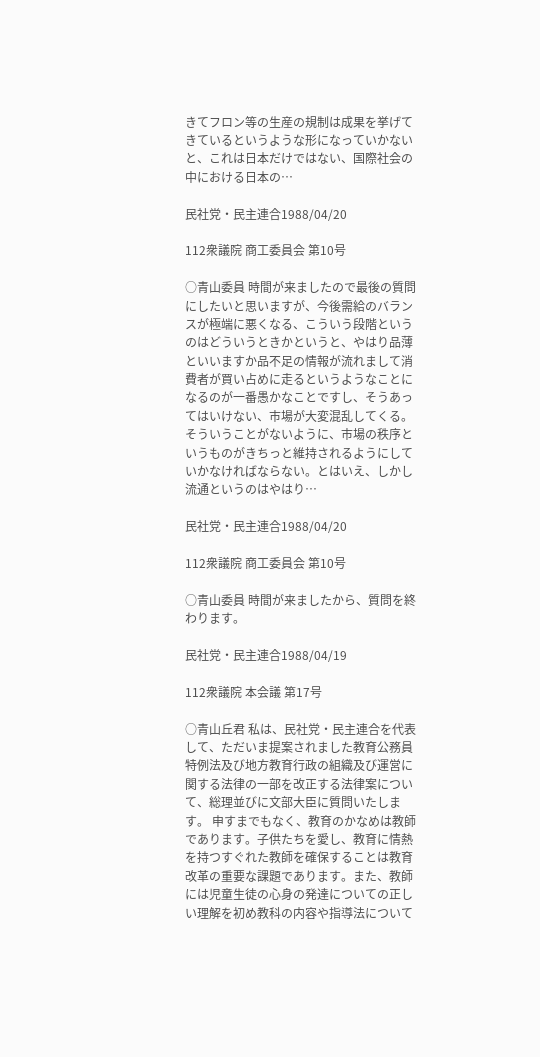きてフロン等の生産の規制は成果を挙げてきているというような形になっていかないと、これは日本だけではない、国際社会の中における日本の…

民社党・民主連合1988/04/20

112衆議院 商工委員会 第10号

○青山委員 時間が来ましたので最後の質問にしたいと思いますが、今後需給のバランスが極端に悪くなる、こういう段階というのはどういうときかというと、やはり品薄といいますか品不足の情報が流れまして消費者が買い占めに走るというようなことになるのが一番愚かなことですし、そうあってはいけない、市場が大変混乱してくる。そういうことがないように、市場の秩序というものがきちっと維持されるようにしていかなければならない。とはいえ、しかし流通というのはやはり…

民社党・民主連合1988/04/20

112衆議院 商工委員会 第10号

○青山委員 時間が来ましたから、質問を終わります。

民社党・民主連合1988/04/19

112衆議院 本会議 第17号

○青山丘君 私は、民社党・民主連合を代表して、ただいま提案されました教育公務員特例法及び地方教育行政の組織及び運営に関する法律の一部を改正する法律案について、総理並びに文部大臣に質問いたします。 申すまでもなく、教育のかなめは教師であります。子供たちを愛し、教育に情熱を持つすぐれた教師を確保することは教育改革の重要な課題であります。また、教師には児童生徒の心身の発達についての正しい理解を初め教科の内容や指導法について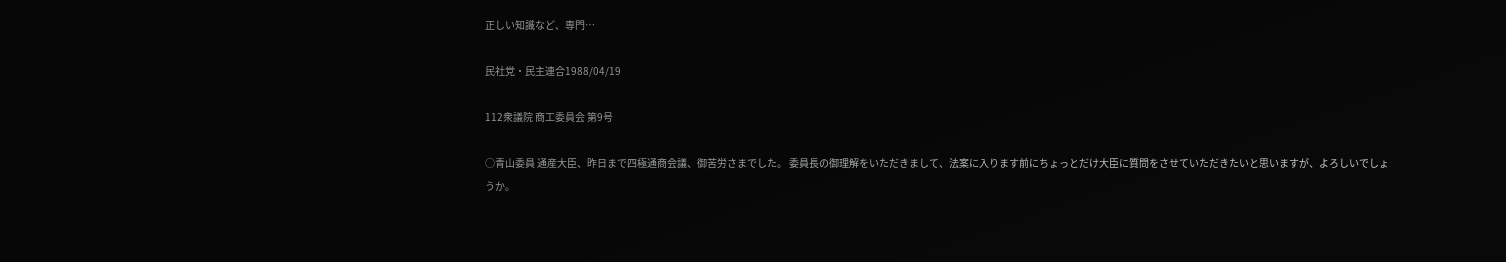正しい知識など、専門…

民社党・民主連合1988/04/19

112衆議院 商工委員会 第9号

○青山委員 通産大臣、昨日まで四極通商会議、御苦労さまでした。 委員長の御理解をいただきまして、法案に入ります前にちょっとだけ大臣に質問をさせていただきたいと思いますが、よろしいでしょうか。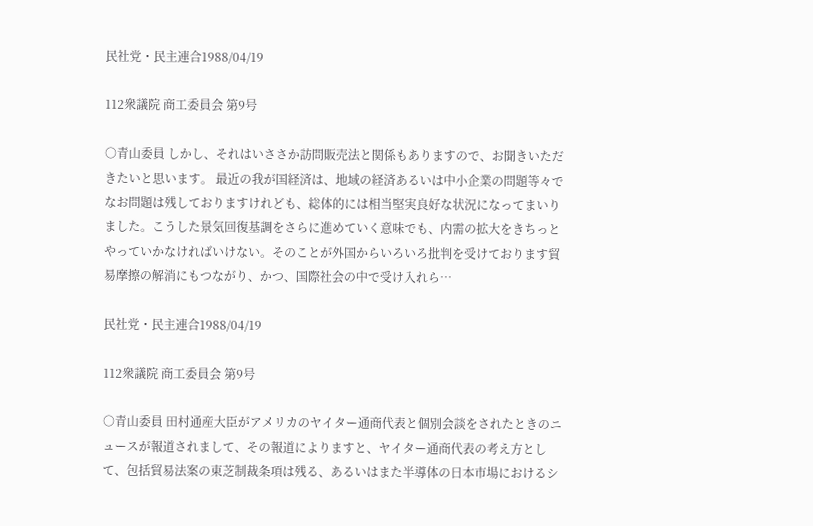民社党・民主連合1988/04/19

112衆議院 商工委員会 第9号

○青山委員 しかし、それはいささか訪問販売法と関係もありますので、お聞きいただきたいと思います。 最近の我が国経済は、地域の経済あるいは中小企業の問題等々でなお問題は残しておりますけれども、総体的には相当堅実良好な状況になってまいりました。こうした景気回復基調をさらに進めていく意味でも、内需の拡大をきちっとやっていかなければいけない。そのことが外国からいろいろ批判を受けております貿易摩擦の解消にもつながり、かつ、国際社会の中で受け入れら…

民社党・民主連合1988/04/19

112衆議院 商工委員会 第9号

○青山委員 田村通産大臣がアメリカのヤイター通商代表と個別会談をされたときのニュースが報道されまして、その報道によりますと、ヤイター通商代表の考え方として、包括貿易法案の東芝制裁条項は残る、あるいはまた半導体の日本市場におけるシ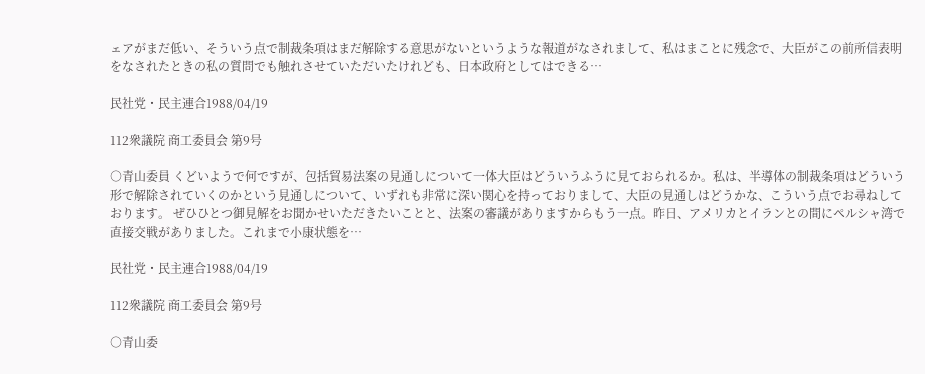ェアがまだ低い、そういう点で制裁条項はまだ解除する意思がないというような報道がなされまして、私はまことに残念で、大臣がこの前所信表明をなされたときの私の質問でも触れさせていただいたけれども、日本政府としてはできる…

民社党・民主連合1988/04/19

112衆議院 商工委員会 第9号

○青山委員 くどいようで何ですが、包括貿易法案の見通しについて一体大臣はどういうふうに見ておられるか。私は、半導体の制裁条項はどういう形で解除されていくのかという見通しについて、いずれも非常に深い関心を持っておりまして、大臣の見通しはどうかな、こういう点でお尋ねしております。 ぜひひとつ御見解をお聞かせいただきたいことと、法案の審議がありますからもう一点。昨日、アメリカとイランとの間にペルシャ湾で直接交戦がありました。これまで小康状態を…

民社党・民主連合1988/04/19

112衆議院 商工委員会 第9号

○青山委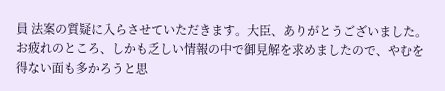員 法案の質疑に入らさせていただきます。大臣、ありがとうございました。お疲れのところ、しかも乏しい情報の中で御見解を求めましたので、やむを得ない面も多かろうと思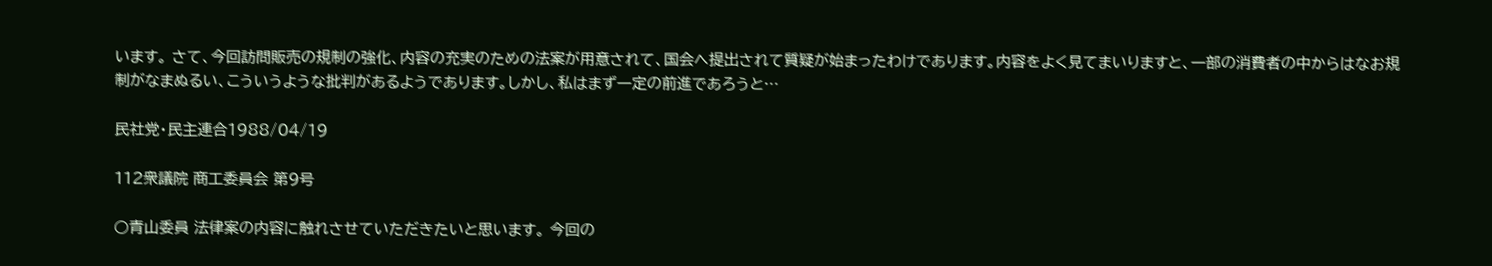います。 さて、今回訪問販売の規制の強化、内容の充実のための法案が用意されて、国会へ提出されて質疑が始まったわけであります。内容をよく見てまいりますと、一部の消費者の中からはなお規制がなまぬるい、こういうような批判があるようであります。しかし、私はまず一定の前進であろうと…

民社党・民主連合1988/04/19

112衆議院 商工委員会 第9号

○青山委員 法律案の内容に触れさせていただきたいと思います。 今回の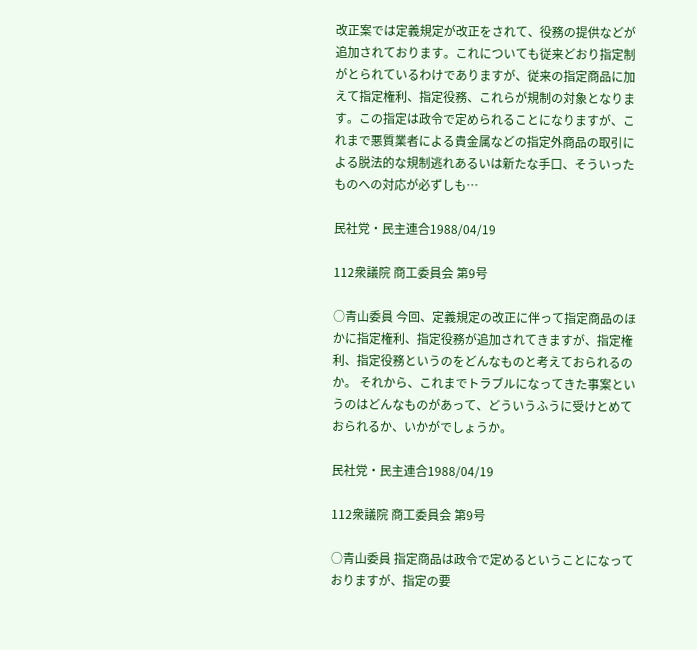改正案では定義規定が改正をされて、役務の提供などが追加されております。これについても従来どおり指定制がとられているわけでありますが、従来の指定商品に加えて指定権利、指定役務、これらが規制の対象となります。この指定は政令で定められることになりますが、これまで悪質業者による貴金属などの指定外商品の取引による脱法的な規制逃れあるいは新たな手口、そういったものへの対応が必ずしも…

民社党・民主連合1988/04/19

112衆議院 商工委員会 第9号

○青山委員 今回、定義規定の改正に伴って指定商品のほかに指定権利、指定役務が追加されてきますが、指定権利、指定役務というのをどんなものと考えておられるのか。 それから、これまでトラブルになってきた事案というのはどんなものがあって、どういうふうに受けとめておられるか、いかがでしょうか。

民社党・民主連合1988/04/19

112衆議院 商工委員会 第9号

○青山委員 指定商品は政令で定めるということになっておりますが、指定の要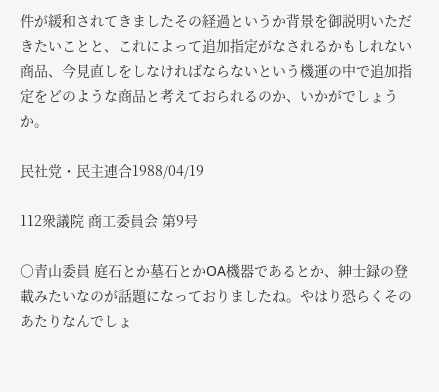件が緩和されてきましたその経過というか背景を御説明いただきたいことと、これによって追加指定がなされるかもしれない商品、今見直しをしなければならないという機運の中で追加指定をどのような商品と考えておられるのか、いかがでしょうか。

民社党・民主連合1988/04/19

112衆議院 商工委員会 第9号

○青山委員 庭石とか墓石とかOA機器であるとか、紳士録の登載みたいなのが話題になっておりましたね。やはり恐らくそのあたりなんでしょ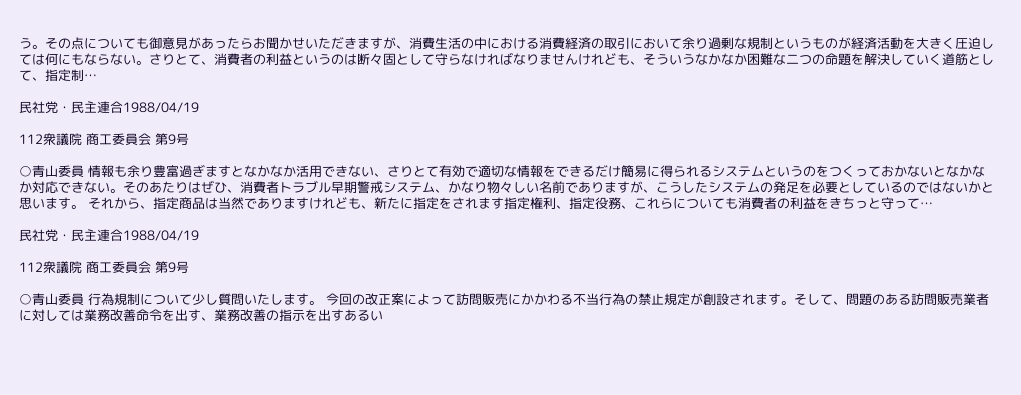う。その点についても御意見があったらお聞かせいただきますが、消費生活の中における消費経済の取引において余り過剰な規制というものが経済活動を大きく圧迫しては何にもならない。さりとて、消費者の利益というのは断々固として守らなければなりませんけれども、そういうなかなか困難な二つの命題を解決していく道筋として、指定制…

民社党・民主連合1988/04/19

112衆議院 商工委員会 第9号

○青山委員 情報も余り豊富過ぎますとなかなか活用できない、さりとて有効で適切な情報をできるだけ簡易に得られるシステムというのをつくっておかないとなかなか対応できない。そのあたりはぜひ、消費者トラブル早期警戒システム、かなり物々しい名前でありますが、こうしたシステムの発足を必要としているのではないかと思います。 それから、指定商品は当然でありますけれども、新たに指定をされます指定権利、指定役務、これらについても消費者の利益をきちっと守って…

民社党・民主連合1988/04/19

112衆議院 商工委員会 第9号

○青山委員 行為規制について少し質問いたします。 今回の改正案によって訪問販売にかかわる不当行為の禁止規定が創設されます。そして、問題のある訪問販売業者に対しては業務改善命令を出す、業務改善の指示を出すあるい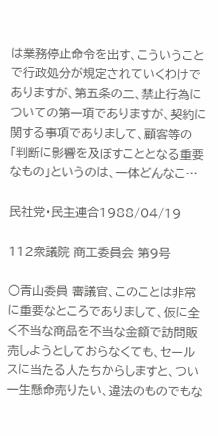は業務停止命令を出す、こういうことで行政処分が規定されていくわけでありますが、第五条の二、禁止行為についての第一項でありますが、契約に関する事項でありまして、顧客等の「判断に影響を及ぼすこととなる重要なもの」というのは、一体どんなこ…

民社党・民主連合1988/04/19

112衆議院 商工委員会 第9号

○青山委員 審議官、このことは非常に重要なところでありまして、仮に全く不当な商品を不当な金額で訪問販売しようとしておらなくても、セールスに当たる人たちからしますと、つい一生懸命売りたい、違法のものでもな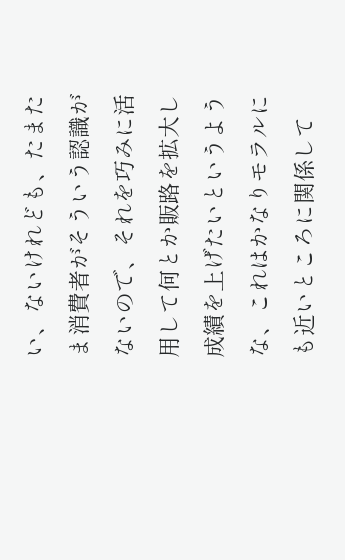い、ないけれども、たまたま消費者がそういう認識がないので、それを巧みに活用して何とか販路を拡大し成績を上げたいというような、これはかなりモラルにも近いところに関係して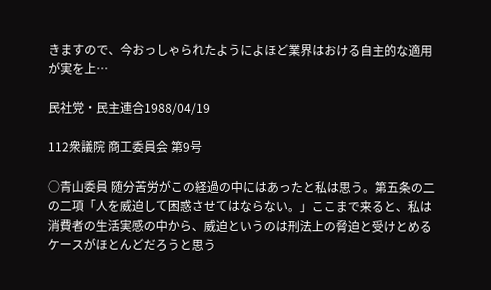きますので、今おっしゃられたようによほど業界はおける自主的な適用が実を上…

民社党・民主連合1988/04/19

112衆議院 商工委員会 第9号

○青山委員 随分苦労がこの経過の中にはあったと私は思う。第五条の二の二項「人を威迫して困惑させてはならない。」ここまで来ると、私は消費者の生活実感の中から、威迫というのは刑法上の脅迫と受けとめるケースがほとんどだろうと思う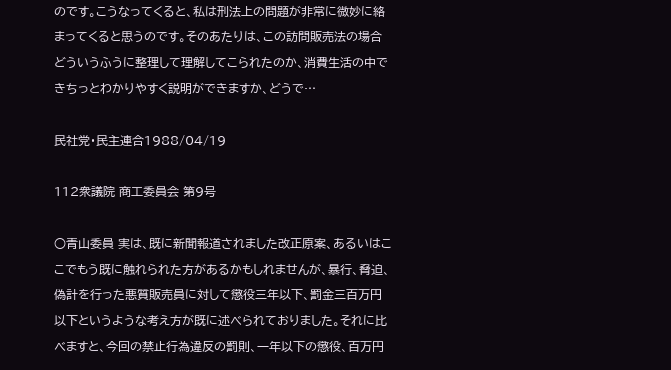のです。こうなってくると、私は刑法上の問題が非常に微妙に絡まってくると思うのです。そのあたりは、この訪問販売法の場合どういうふうに整理して理解してこられたのか、消費生活の中できちっとわかりやすく説明ができますか、どうで…

民社党・民主連合1988/04/19

112衆議院 商工委員会 第9号

○青山委員 実は、既に新聞報道されました改正原案、あるいはここでもう既に触れられた方があるかもしれませんが、暴行、脅迫、偽計を行った悪質販売員に対して懲役三年以下、罰金三百万円以下というような考え方が既に述べられておりました。それに比べますと、今回の禁止行為違反の罰則、一年以下の懲役、百万円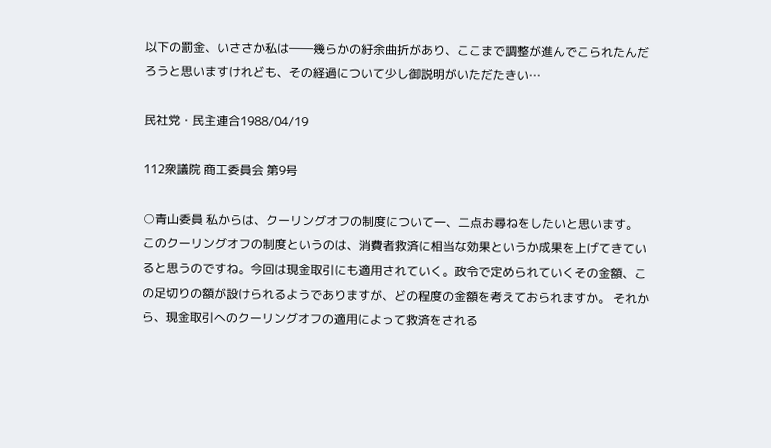以下の罰金、いささか私は――幾らかの紆余曲折があり、ここまで調整が進んでこられたんだろうと思いますけれども、その経過について少し御説明がいただたきい…

民社党・民主連合1988/04/19

112衆議院 商工委員会 第9号

○青山委員 私からは、クーリングオフの制度について一、二点お尋ねをしたいと思います。 このクーリングオフの制度というのは、消費者救済に相当な効果というか成果を上げてきていると思うのですね。今回は現金取引にも適用されていく。政令で定められていくその金額、この足切りの額が設けられるようでありますが、どの程度の金額を考えておられますか。 それから、現金取引へのクーリングオフの適用によって救済をされる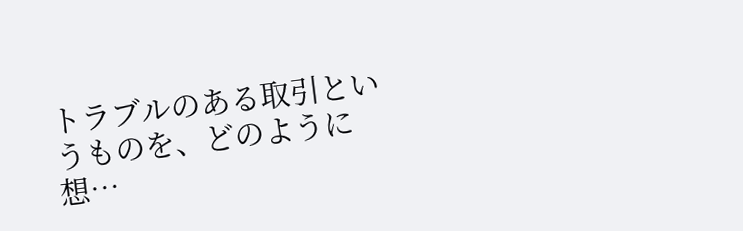トラブルのある取引というものを、どのように想…